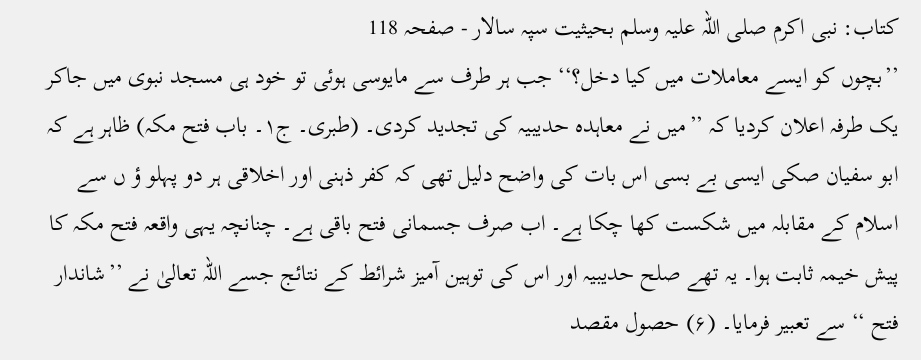کتاب: نبی اکرم صلی اللہ علیہ وسلم بحیثیت سپہ سالار - صفحہ 118
’’بچوں کو ایسے معاملات میں کیا دخل؟‘‘ جب ہر طرف سے مایوسی ہوئی تو خود ہی مسجد نبوی میں جاکر یک طرفہ اعلان کردیا کہ ’’میں نے معاہدہ حدیبیہ کی تجدید کردی۔ (طبری۔ ج۱۔ باب فتح مکہ) ظاہر ہے کہ ابو سفیان صکی ایسی بے بسی اس بات کی واضح دلیل تھی کہ کفر ذہنی اور اخلاقی ہر دو پہلو ؤ ں سے اسلام کے مقابلہ میں شکست کھا چکا ہے۔ اب صرف جسمانی فتح باقی ہے۔ چنانچہ یہی واقعہ فتح مکہ کا پیش خیمہ ثابت ہوا۔ یہ تھے صلح حدیبیہ اور اس کی توہین آمیز شرائط کے نتائج جسے اللہ تعالیٰ نے ’’شاندار فتح ‘‘ سے تعبیر فرمایا۔ (۶) حصول مقصد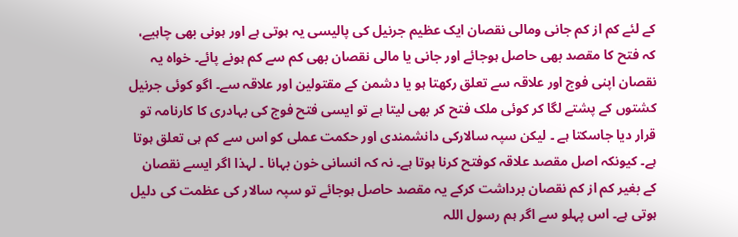کے لئے کم از کم جانی ومالی نقصان ایک عظیم جرنیل کی پالیسی یہ ہوتی ہے اور ہونی بھی چاہیے، کہ فتح کا مقصد بھی حاصل ہوجائے اور جانی یا مالی نقصان بھی کم سے کم ہونے پائے۔ خواہ یہ نقصان اپنی فوج اور علاقہ سے تعلق رکھتا ہو یا دشمن کے مقتولین اور علاقہ سے۔ اگو کوئی جرنیل کشتوں کے پشتے لگا کر کوئی ملک فتح کر بھی لیتا ہے تو ایسی فتح فوج کی بہادری کا کارنامہ تو قرار دیا جاسکتا ہے ۔ لیکن سپہ سالارکی دانشمندی اور حکمت عملی کو اس سے کم ہی تعلق ہوتا ہے۔ کیونکہ اصل مقصد علاقہ کوفتح کرنا ہوتا ہے۔ نہ کہ انسانی خون بہانا ۔ لہذا اگر ایسے نقصان کے بغیر کم از کم نقصان برداشت کرکے یہ مقصد حاصل ہوجائے تو سپہ سالار کی عظمت کی دلیل ہوتی ہے۔ اس پہلو سے اگر ہم رسول اللہ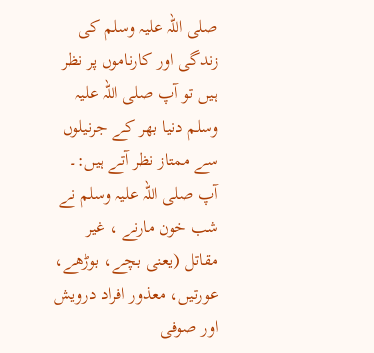صلی اللہ علیہ وسلم کی زندگی اور کارناموں پر نظر ہیں تو آپ صلی اللہ علیہ وسلم دنیا بھر کے جرنیلوں سے ممتاز نظر آتے ہیں:۔ آپ صلی اللہ علیہ وسلم نے شب خون مارنے ، غیر مقاتل (یعنی بچے، بوڑھے، عورتیں، معذور افراد درویش اور صوفی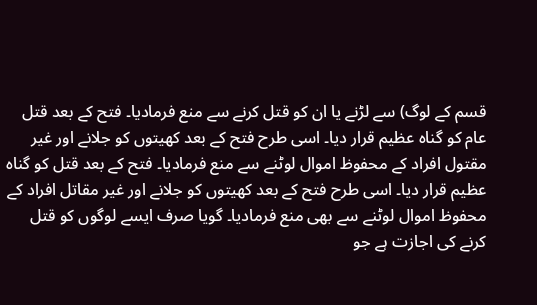قسم کے لوگ) سے لڑنے یا ان کو قتل کرنے سے منع فرمادیا۔ فتح کے بعد قتل عام کو گناہ عظیم قرار دیا۔ اسی طرح فتح کے بعد کھیتوں کو جلانے اور غیر مقتول افراد کے محفوظ اموال لوٹنے سے منع فرمادیا۔ فتح کے بعد قتل کو گناہ عظیم قرار دیا۔ اسی طرح فتح کے بعد کھیتوں کو جلانے اور غیر مقاتل افراد کے محفوظ اموال لوٹنے سے بھی منع فرمادیا۔ گویا صرف ایسے لوگوں کو قتل کرنے کی اجازت ہے جو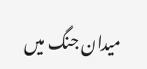میدان جنگ میں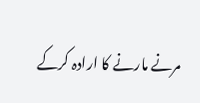مرنے مارنے کا ارادہ کرکے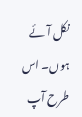نکل آئے ہوں۔ اس طرح آپ